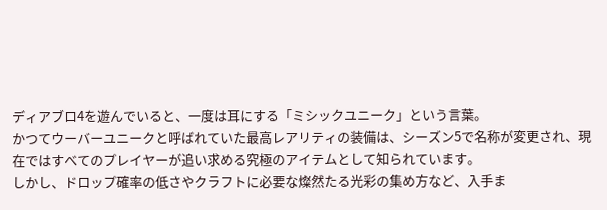ディアブロ4を遊んでいると、一度は耳にする「ミシックユニーク」という言葉。
かつてウーバーユニークと呼ばれていた最高レアリティの装備は、シーズン5で名称が変更され、現在ではすべてのプレイヤーが追い求める究極のアイテムとして知られています。
しかし、ドロップ確率の低さやクラフトに必要な燦然たる光彩の集め方など、入手ま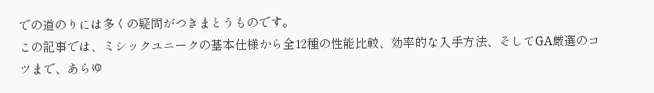での道のりには多くの疑問がつきまとうものです。
この記事では、ミシックユニークの基本仕様から全12種の性能比較、効率的な入手方法、そしてGA厳選のコツまで、あらゆ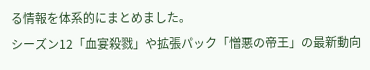る情報を体系的にまとめました。
シーズン12「血宴殺戮」や拡張パック「憎悪の帝王」の最新動向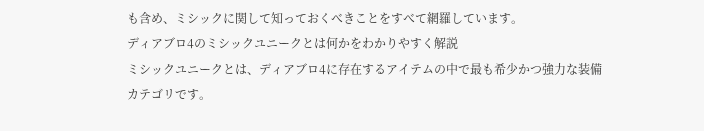も含め、ミシックに関して知っておくべきことをすべて網羅しています。
ディアブロ4のミシックユニークとは何かをわかりやすく解説
ミシックユニークとは、ディアブロ4に存在するアイテムの中で最も希少かつ強力な装備カテゴリです。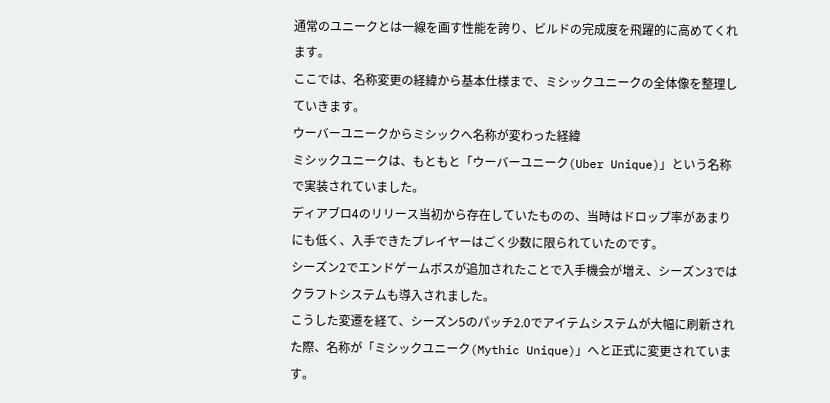通常のユニークとは一線を画す性能を誇り、ビルドの完成度を飛躍的に高めてくれます。
ここでは、名称変更の経緯から基本仕様まで、ミシックユニークの全体像を整理していきます。
ウーバーユニークからミシックへ名称が変わった経緯
ミシックユニークは、もともと「ウーバーユニーク(Uber Unique)」という名称で実装されていました。
ディアブロ4のリリース当初から存在していたものの、当時はドロップ率があまりにも低く、入手できたプレイヤーはごく少数に限られていたのです。
シーズン2でエンドゲームボスが追加されたことで入手機会が増え、シーズン3ではクラフトシステムも導入されました。
こうした変遷を経て、シーズン5のパッチ2.0でアイテムシステムが大幅に刷新された際、名称が「ミシックユニーク(Mythic Unique)」へと正式に変更されています。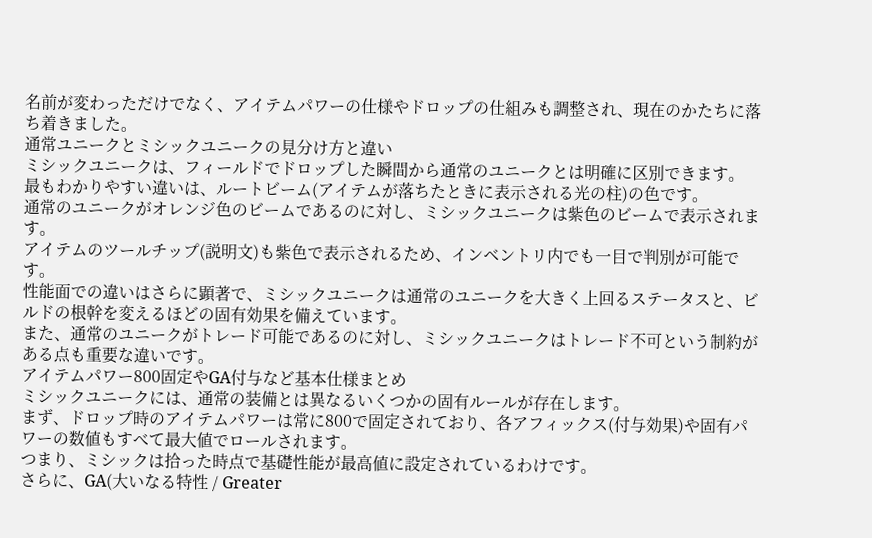名前が変わっただけでなく、アイテムパワーの仕様やドロップの仕組みも調整され、現在のかたちに落ち着きました。
通常ユニークとミシックユニークの見分け方と違い
ミシックユニークは、フィールドでドロップした瞬間から通常のユニークとは明確に区別できます。
最もわかりやすい違いは、ルートビーム(アイテムが落ちたときに表示される光の柱)の色です。
通常のユニークがオレンジ色のビームであるのに対し、ミシックユニークは紫色のビームで表示されます。
アイテムのツールチップ(説明文)も紫色で表示されるため、インベントリ内でも一目で判別が可能です。
性能面での違いはさらに顕著で、ミシックユニークは通常のユニークを大きく上回るステータスと、ビルドの根幹を変えるほどの固有効果を備えています。
また、通常のユニークがトレード可能であるのに対し、ミシックユニークはトレード不可という制約がある点も重要な違いです。
アイテムパワー800固定やGA付与など基本仕様まとめ
ミシックユニークには、通常の装備とは異なるいくつかの固有ルールが存在します。
まず、ドロップ時のアイテムパワーは常に800で固定されており、各アフィックス(付与効果)や固有パワーの数値もすべて最大値でロールされます。
つまり、ミシックは拾った時点で基礎性能が最高値に設定されているわけです。
さらに、GA(大いなる特性 / Greater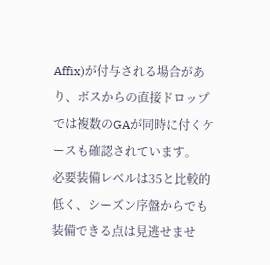Affix)が付与される場合があり、ボスからの直接ドロップでは複数のGAが同時に付くケースも確認されています。
必要装備レベルは35と比較的低く、シーズン序盤からでも装備できる点は見逃せませ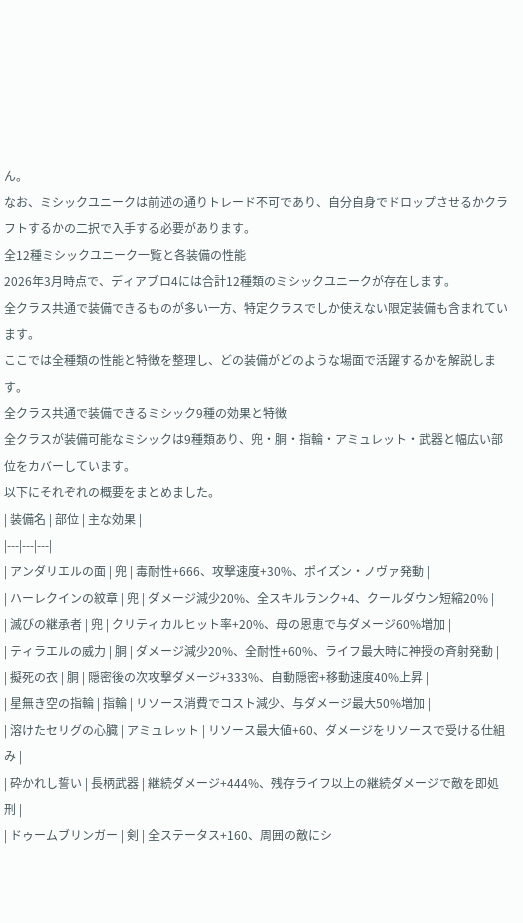ん。
なお、ミシックユニークは前述の通りトレード不可であり、自分自身でドロップさせるかクラフトするかの二択で入手する必要があります。
全12種ミシックユニーク一覧と各装備の性能
2026年3月時点で、ディアブロ4には合計12種類のミシックユニークが存在します。
全クラス共通で装備できるものが多い一方、特定クラスでしか使えない限定装備も含まれています。
ここでは全種類の性能と特徴を整理し、どの装備がどのような場面で活躍するかを解説します。
全クラス共通で装備できるミシック9種の効果と特徴
全クラスが装備可能なミシックは9種類あり、兜・胴・指輪・アミュレット・武器と幅広い部位をカバーしています。
以下にそれぞれの概要をまとめました。
| 装備名 | 部位 | 主な効果 |
|---|---|---|
| アンダリエルの面 | 兜 | 毒耐性+666、攻撃速度+30%、ポイズン・ノヴァ発動 |
| ハーレクインの紋章 | 兜 | ダメージ減少20%、全スキルランク+4、クールダウン短縮20% |
| 滅びの継承者 | 兜 | クリティカルヒット率+20%、母の恩恵で与ダメージ60%増加 |
| ティラエルの威力 | 胴 | ダメージ減少20%、全耐性+60%、ライフ最大時に神授の斉射発動 |
| 擬死の衣 | 胴 | 隠密後の次攻撃ダメージ+333%、自動隠密+移動速度40%上昇 |
| 星無き空の指輪 | 指輪 | リソース消費でコスト減少、与ダメージ最大50%増加 |
| 溶けたセリグの心臓 | アミュレット | リソース最大値+60、ダメージをリソースで受ける仕組み |
| 砕かれし誓い | 長柄武器 | 継続ダメージ+444%、残存ライフ以上の継続ダメージで敵を即処刑 |
| ドゥームブリンガー | 剣 | 全ステータス+160、周囲の敵にシ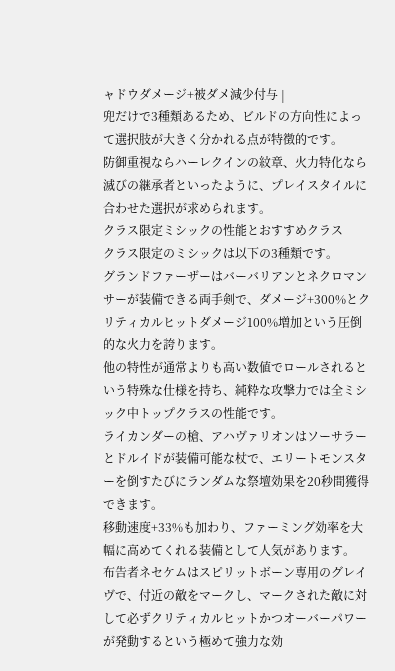ャドウダメージ+被ダメ減少付与 |
兜だけで3種類あるため、ビルドの方向性によって選択肢が大きく分かれる点が特徴的です。
防御重視ならハーレクインの紋章、火力特化なら滅びの継承者といったように、プレイスタイルに合わせた選択が求められます。
クラス限定ミシックの性能とおすすめクラス
クラス限定のミシックは以下の3種類です。
グランドファーザーはバーバリアンとネクロマンサーが装備できる両手剣で、ダメージ+300%とクリティカルヒットダメージ100%増加という圧倒的な火力を誇ります。
他の特性が通常よりも高い数値でロールされるという特殊な仕様を持ち、純粋な攻撃力では全ミシック中トップクラスの性能です。
ライカンダーの槍、アハヴァリオンはソーサラーとドルイドが装備可能な杖で、エリートモンスターを倒すたびにランダムな祭壇効果を20秒間獲得できます。
移動速度+33%も加わり、ファーミング効率を大幅に高めてくれる装備として人気があります。
布告者ネセケムはスピリットボーン専用のグレイヴで、付近の敵をマークし、マークされた敵に対して必ずクリティカルヒットかつオーバーパワーが発動するという極めて強力な効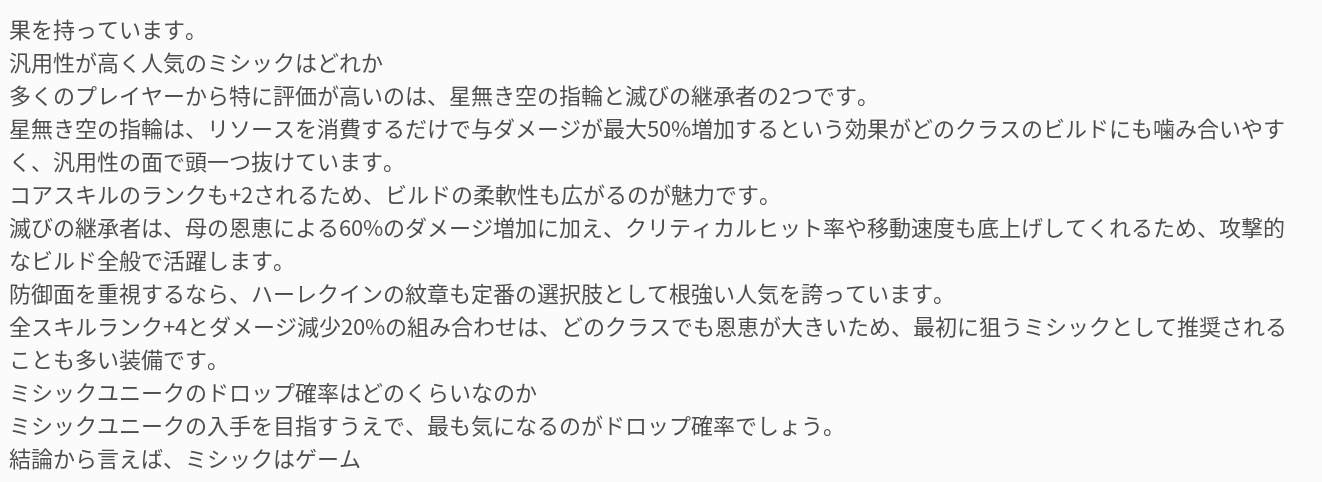果を持っています。
汎用性が高く人気のミシックはどれか
多くのプレイヤーから特に評価が高いのは、星無き空の指輪と滅びの継承者の2つです。
星無き空の指輪は、リソースを消費するだけで与ダメージが最大50%増加するという効果がどのクラスのビルドにも噛み合いやすく、汎用性の面で頭一つ抜けています。
コアスキルのランクも+2されるため、ビルドの柔軟性も広がるのが魅力です。
滅びの継承者は、母の恩恵による60%のダメージ増加に加え、クリティカルヒット率や移動速度も底上げしてくれるため、攻撃的なビルド全般で活躍します。
防御面を重視するなら、ハーレクインの紋章も定番の選択肢として根強い人気を誇っています。
全スキルランク+4とダメージ減少20%の組み合わせは、どのクラスでも恩恵が大きいため、最初に狙うミシックとして推奨されることも多い装備です。
ミシックユニークのドロップ確率はどのくらいなのか
ミシックユニークの入手を目指すうえで、最も気になるのがドロップ確率でしょう。
結論から言えば、ミシックはゲーム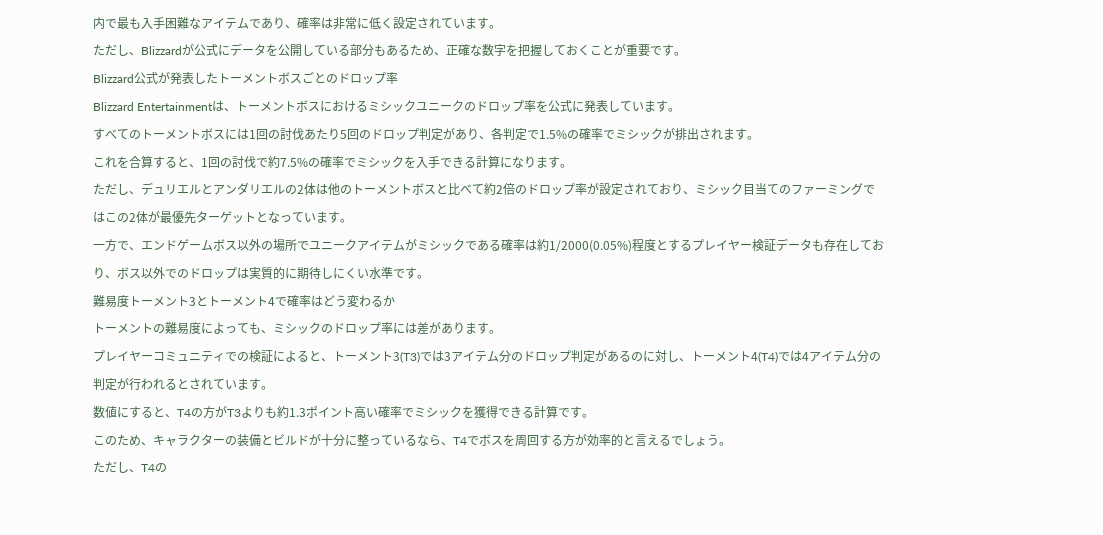内で最も入手困難なアイテムであり、確率は非常に低く設定されています。
ただし、Blizzardが公式にデータを公開している部分もあるため、正確な数字を把握しておくことが重要です。
Blizzard公式が発表したトーメントボスごとのドロップ率
Blizzard Entertainmentは、トーメントボスにおけるミシックユニークのドロップ率を公式に発表しています。
すべてのトーメントボスには1回の討伐あたり5回のドロップ判定があり、各判定で1.5%の確率でミシックが排出されます。
これを合算すると、1回の討伐で約7.5%の確率でミシックを入手できる計算になります。
ただし、デュリエルとアンダリエルの2体は他のトーメントボスと比べて約2倍のドロップ率が設定されており、ミシック目当てのファーミングではこの2体が最優先ターゲットとなっています。
一方で、エンドゲームボス以外の場所でユニークアイテムがミシックである確率は約1/2000(0.05%)程度とするプレイヤー検証データも存在しており、ボス以外でのドロップは実質的に期待しにくい水準です。
難易度トーメント3とトーメント4で確率はどう変わるか
トーメントの難易度によっても、ミシックのドロップ率には差があります。
プレイヤーコミュニティでの検証によると、トーメント3(T3)では3アイテム分のドロップ判定があるのに対し、トーメント4(T4)では4アイテム分の判定が行われるとされています。
数値にすると、T4の方がT3よりも約1.3ポイント高い確率でミシックを獲得できる計算です。
このため、キャラクターの装備とビルドが十分に整っているなら、T4でボスを周回する方が効率的と言えるでしょう。
ただし、T4の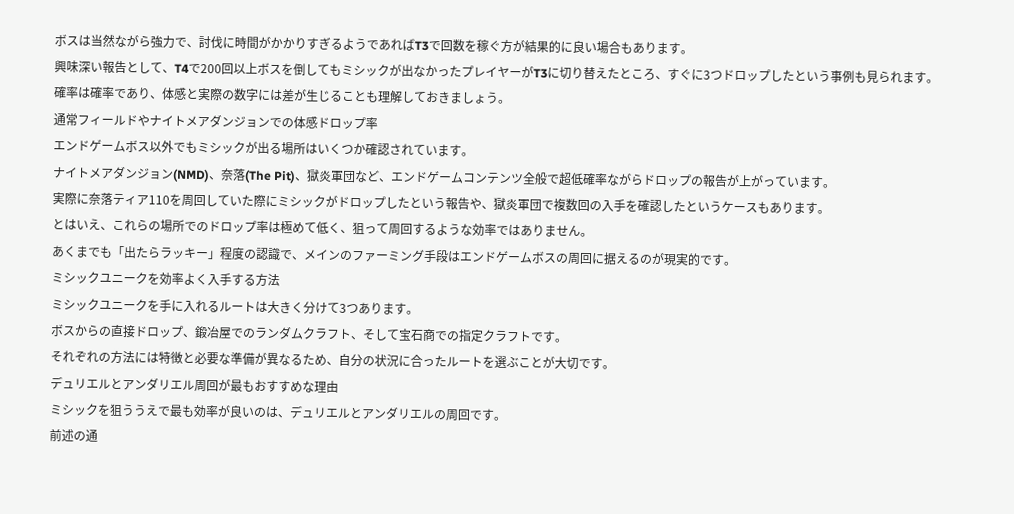ボスは当然ながら強力で、討伐に時間がかかりすぎるようであればT3で回数を稼ぐ方が結果的に良い場合もあります。
興味深い報告として、T4で200回以上ボスを倒してもミシックが出なかったプレイヤーがT3に切り替えたところ、すぐに3つドロップしたという事例も見られます。
確率は確率であり、体感と実際の数字には差が生じることも理解しておきましょう。
通常フィールドやナイトメアダンジョンでの体感ドロップ率
エンドゲームボス以外でもミシックが出る場所はいくつか確認されています。
ナイトメアダンジョン(NMD)、奈落(The Pit)、獄炎軍団など、エンドゲームコンテンツ全般で超低確率ながらドロップの報告が上がっています。
実際に奈落ティア110を周回していた際にミシックがドロップしたという報告や、獄炎軍団で複数回の入手を確認したというケースもあります。
とはいえ、これらの場所でのドロップ率は極めて低く、狙って周回するような効率ではありません。
あくまでも「出たらラッキー」程度の認識で、メインのファーミング手段はエンドゲームボスの周回に据えるのが現実的です。
ミシックユニークを効率よく入手する方法
ミシックユニークを手に入れるルートは大きく分けて3つあります。
ボスからの直接ドロップ、鍛冶屋でのランダムクラフト、そして宝石商での指定クラフトです。
それぞれの方法には特徴と必要な準備が異なるため、自分の状況に合ったルートを選ぶことが大切です。
デュリエルとアンダリエル周回が最もおすすめな理由
ミシックを狙ううえで最も効率が良いのは、デュリエルとアンダリエルの周回です。
前述の通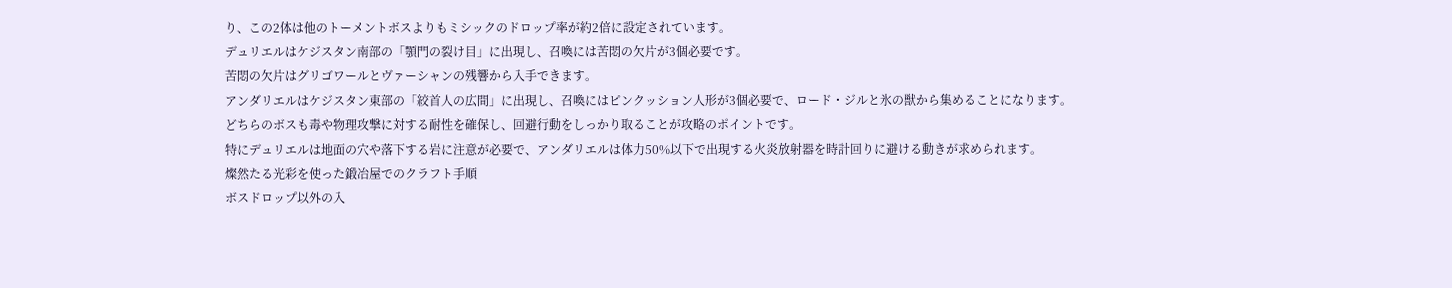り、この2体は他のトーメントボスよりもミシックのドロップ率が約2倍に設定されています。
デュリエルはケジスタン南部の「顎門の裂け目」に出現し、召喚には苦悶の欠片が3個必要です。
苦悶の欠片はグリゴワールとヴァーシャンの残響から入手できます。
アンダリエルはケジスタン東部の「絞首人の広間」に出現し、召喚にはピンクッション人形が3個必要で、ロード・ジルと氷の獣から集めることになります。
どちらのボスも毒や物理攻撃に対する耐性を確保し、回避行動をしっかり取ることが攻略のポイントです。
特にデュリエルは地面の穴や落下する岩に注意が必要で、アンダリエルは体力50%以下で出現する火炎放射器を時計回りに避ける動きが求められます。
燦然たる光彩を使った鍛冶屋でのクラフト手順
ボスドロップ以外の入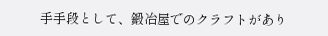手手段として、鍛冶屋でのクラフトがあり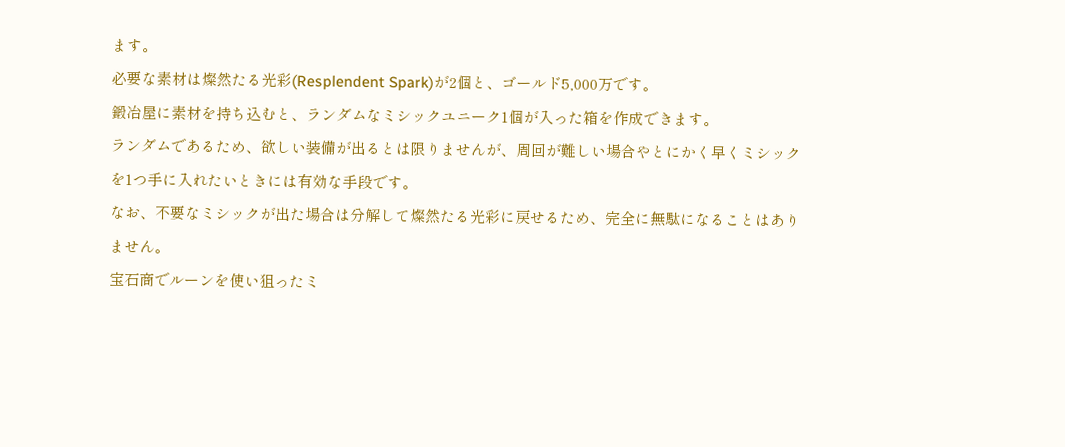ます。
必要な素材は燦然たる光彩(Resplendent Spark)が2個と、ゴールド5,000万です。
鍛冶屋に素材を持ち込むと、ランダムなミシックユニーク1個が入った箱を作成できます。
ランダムであるため、欲しい装備が出るとは限りませんが、周回が難しい場合やとにかく早くミシックを1つ手に入れたいときには有効な手段です。
なお、不要なミシックが出た場合は分解して燦然たる光彩に戻せるため、完全に無駄になることはありません。
宝石商でルーンを使い狙ったミ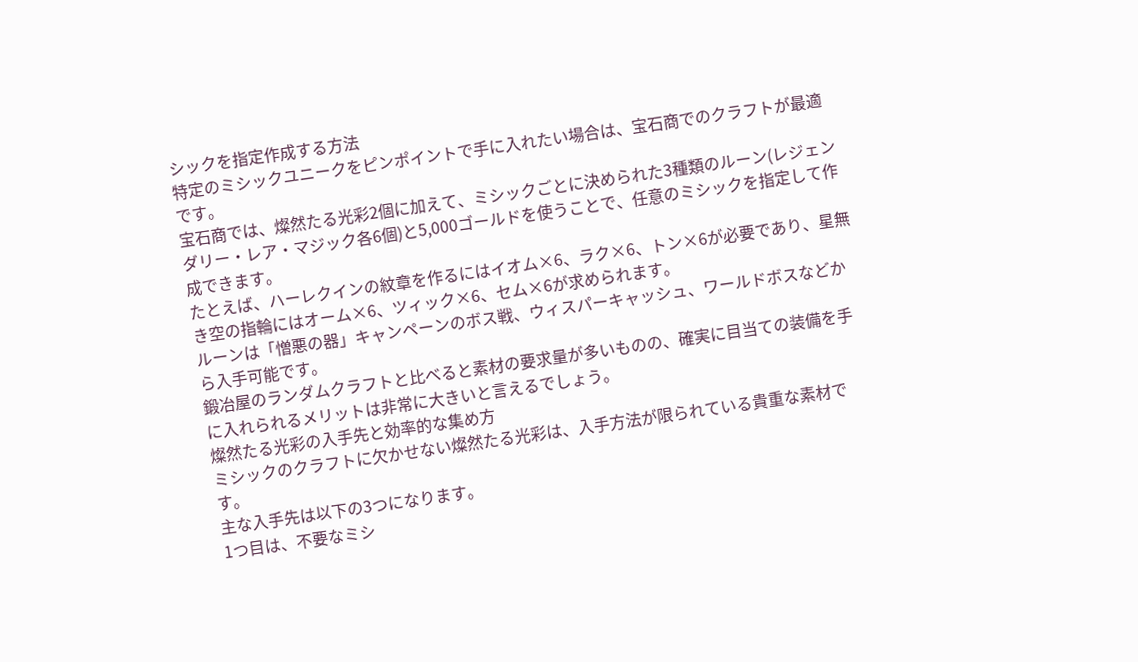シックを指定作成する方法
特定のミシックユニークをピンポイントで手に入れたい場合は、宝石商でのクラフトが最適です。
宝石商では、燦然たる光彩2個に加えて、ミシックごとに決められた3種類のルーン(レジェンダリー・レア・マジック各6個)と5,000ゴールドを使うことで、任意のミシックを指定して作成できます。
たとえば、ハーレクインの紋章を作るにはイオム×6、ラク×6、トン×6が必要であり、星無き空の指輪にはオーム×6、ツィック×6、セム×6が求められます。
ルーンは「憎悪の器」キャンペーンのボス戦、ウィスパーキャッシュ、ワールドボスなどから入手可能です。
鍛冶屋のランダムクラフトと比べると素材の要求量が多いものの、確実に目当ての装備を手に入れられるメリットは非常に大きいと言えるでしょう。
燦然たる光彩の入手先と効率的な集め方
ミシックのクラフトに欠かせない燦然たる光彩は、入手方法が限られている貴重な素材です。
主な入手先は以下の3つになります。
1つ目は、不要なミシ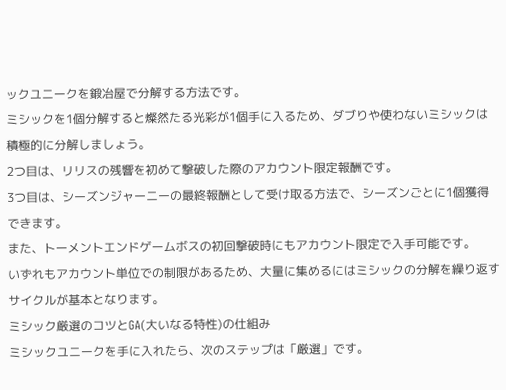ックユニークを鍛冶屋で分解する方法です。
ミシックを1個分解すると燦然たる光彩が1個手に入るため、ダブりや使わないミシックは積極的に分解しましょう。
2つ目は、リリスの残響を初めて撃破した際のアカウント限定報酬です。
3つ目は、シーズンジャーニーの最終報酬として受け取る方法で、シーズンごとに1個獲得できます。
また、トーメントエンドゲームボスの初回撃破時にもアカウント限定で入手可能です。
いずれもアカウント単位での制限があるため、大量に集めるにはミシックの分解を繰り返すサイクルが基本となります。
ミシック厳選のコツとGA(大いなる特性)の仕組み
ミシックユニークを手に入れたら、次のステップは「厳選」です。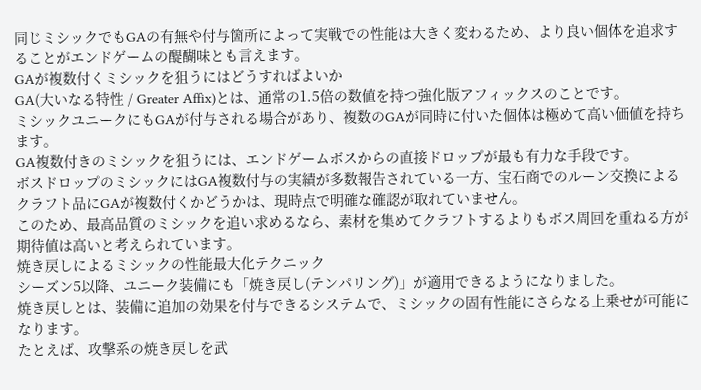同じミシックでもGAの有無や付与箇所によって実戦での性能は大きく変わるため、より良い個体を追求することがエンドゲームの醍醐味とも言えます。
GAが複数付くミシックを狙うにはどうすればよいか
GA(大いなる特性 / Greater Affix)とは、通常の1.5倍の数値を持つ強化版アフィックスのことです。
ミシックユニークにもGAが付与される場合があり、複数のGAが同時に付いた個体は極めて高い価値を持ちます。
GA複数付きのミシックを狙うには、エンドゲームボスからの直接ドロップが最も有力な手段です。
ボスドロップのミシックにはGA複数付与の実績が多数報告されている一方、宝石商でのルーン交換によるクラフト品にGAが複数付くかどうかは、現時点で明確な確認が取れていません。
このため、最高品質のミシックを追い求めるなら、素材を集めてクラフトするよりもボス周回を重ねる方が期待値は高いと考えられています。
焼き戻しによるミシックの性能最大化テクニック
シーズン5以降、ユニーク装備にも「焼き戻し(テンパリング)」が適用できるようになりました。
焼き戻しとは、装備に追加の効果を付与できるシステムで、ミシックの固有性能にさらなる上乗せが可能になります。
たとえば、攻撃系の焼き戻しを武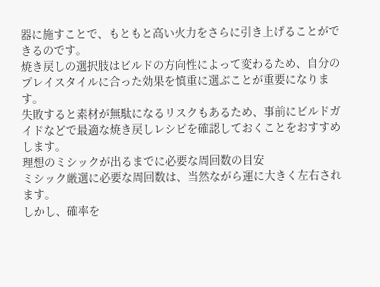器に施すことで、もともと高い火力をさらに引き上げることができるのです。
焼き戻しの選択肢はビルドの方向性によって変わるため、自分のプレイスタイルに合った効果を慎重に選ぶことが重要になります。
失敗すると素材が無駄になるリスクもあるため、事前にビルドガイドなどで最適な焼き戻しレシピを確認しておくことをおすすめします。
理想のミシックが出るまでに必要な周回数の目安
ミシック厳選に必要な周回数は、当然ながら運に大きく左右されます。
しかし、確率を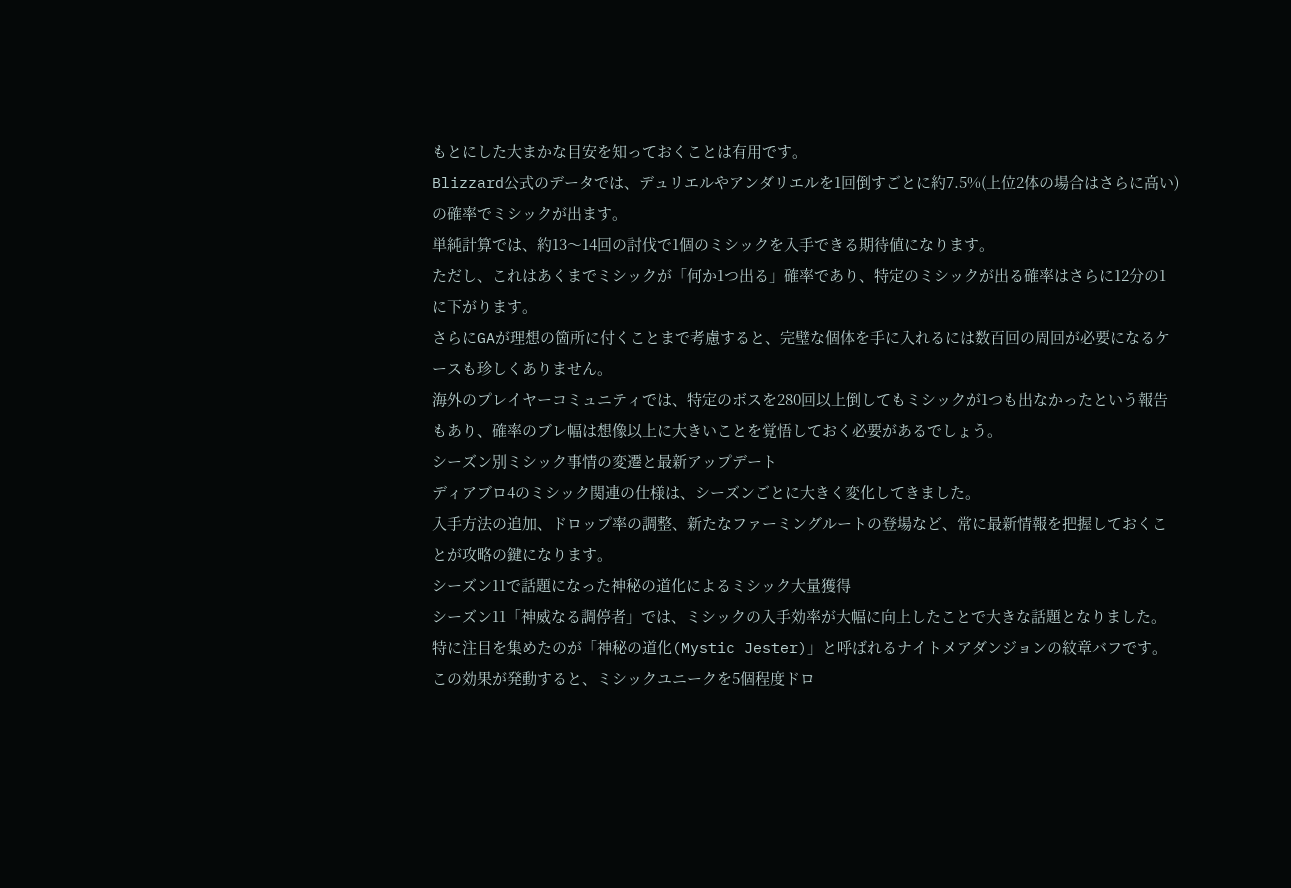もとにした大まかな目安を知っておくことは有用です。
Blizzard公式のデータでは、デュリエルやアンダリエルを1回倒すごとに約7.5%(上位2体の場合はさらに高い)の確率でミシックが出ます。
単純計算では、約13〜14回の討伐で1個のミシックを入手できる期待値になります。
ただし、これはあくまでミシックが「何か1つ出る」確率であり、特定のミシックが出る確率はさらに12分の1に下がります。
さらにGAが理想の箇所に付くことまで考慮すると、完璧な個体を手に入れるには数百回の周回が必要になるケースも珍しくありません。
海外のプレイヤーコミュニティでは、特定のボスを280回以上倒してもミシックが1つも出なかったという報告もあり、確率のブレ幅は想像以上に大きいことを覚悟しておく必要があるでしょう。
シーズン別ミシック事情の変遷と最新アップデート
ディアブロ4のミシック関連の仕様は、シーズンごとに大きく変化してきました。
入手方法の追加、ドロップ率の調整、新たなファーミングルートの登場など、常に最新情報を把握しておくことが攻略の鍵になります。
シーズン11で話題になった神秘の道化によるミシック大量獲得
シーズン11「神威なる調停者」では、ミシックの入手効率が大幅に向上したことで大きな話題となりました。
特に注目を集めたのが「神秘の道化(Mystic Jester)」と呼ばれるナイトメアダンジョンの紋章バフです。
この効果が発動すると、ミシックユニークを5個程度ドロ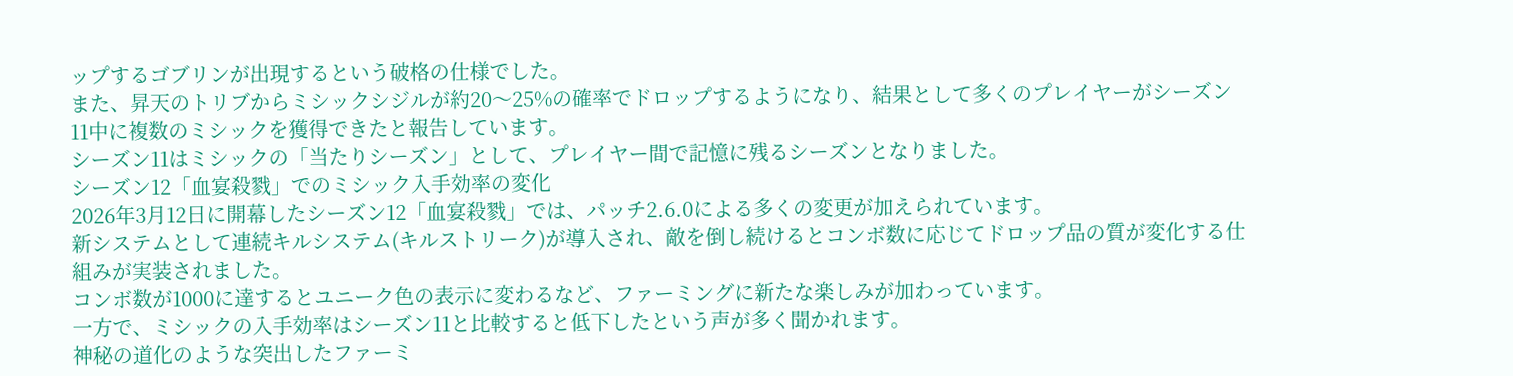ップするゴブリンが出現するという破格の仕様でした。
また、昇天のトリブからミシックシジルが約20〜25%の確率でドロップするようになり、結果として多くのプレイヤーがシーズン11中に複数のミシックを獲得できたと報告しています。
シーズン11はミシックの「当たりシーズン」として、プレイヤー間で記憶に残るシーズンとなりました。
シーズン12「血宴殺戮」でのミシック入手効率の変化
2026年3月12日に開幕したシーズン12「血宴殺戮」では、パッチ2.6.0による多くの変更が加えられています。
新システムとして連続キルシステム(キルストリーク)が導入され、敵を倒し続けるとコンボ数に応じてドロップ品の質が変化する仕組みが実装されました。
コンボ数が1000に達するとユニーク色の表示に変わるなど、ファーミングに新たな楽しみが加わっています。
一方で、ミシックの入手効率はシーズン11と比較すると低下したという声が多く聞かれます。
神秘の道化のような突出したファーミ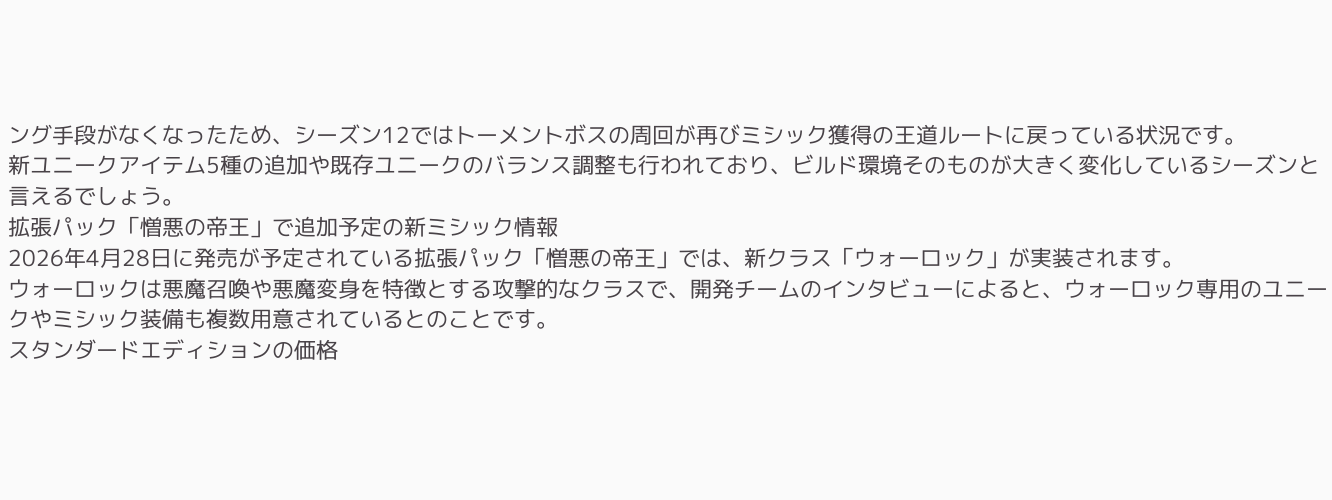ング手段がなくなったため、シーズン12ではトーメントボスの周回が再びミシック獲得の王道ルートに戻っている状況です。
新ユニークアイテム5種の追加や既存ユニークのバランス調整も行われており、ビルド環境そのものが大きく変化しているシーズンと言えるでしょう。
拡張パック「憎悪の帝王」で追加予定の新ミシック情報
2026年4月28日に発売が予定されている拡張パック「憎悪の帝王」では、新クラス「ウォーロック」が実装されます。
ウォーロックは悪魔召喚や悪魔変身を特徴とする攻撃的なクラスで、開発チームのインタビューによると、ウォーロック専用のユニークやミシック装備も複数用意されているとのことです。
スタンダードエディションの価格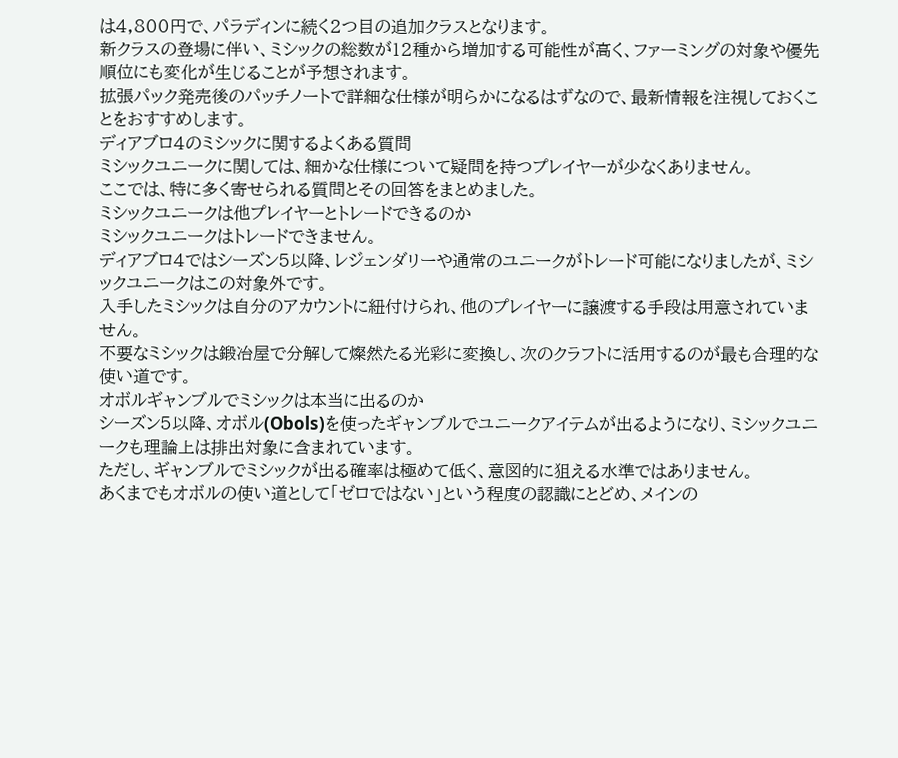は4,800円で、パラディンに続く2つ目の追加クラスとなります。
新クラスの登場に伴い、ミシックの総数が12種から増加する可能性が高く、ファーミングの対象や優先順位にも変化が生じることが予想されます。
拡張パック発売後のパッチノートで詳細な仕様が明らかになるはずなので、最新情報を注視しておくことをおすすめします。
ディアブロ4のミシックに関するよくある質問
ミシックユニークに関しては、細かな仕様について疑問を持つプレイヤーが少なくありません。
ここでは、特に多く寄せられる質問とその回答をまとめました。
ミシックユニークは他プレイヤーとトレードできるのか
ミシックユニークはトレードできません。
ディアブロ4ではシーズン5以降、レジェンダリーや通常のユニークがトレード可能になりましたが、ミシックユニークはこの対象外です。
入手したミシックは自分のアカウントに紐付けられ、他のプレイヤーに譲渡する手段は用意されていません。
不要なミシックは鍛冶屋で分解して燦然たる光彩に変換し、次のクラフトに活用するのが最も合理的な使い道です。
オボルギャンブルでミシックは本当に出るのか
シーズン5以降、オボル(Obols)を使ったギャンブルでユニークアイテムが出るようになり、ミシックユニークも理論上は排出対象に含まれています。
ただし、ギャンブルでミシックが出る確率は極めて低く、意図的に狙える水準ではありません。
あくまでもオボルの使い道として「ゼロではない」という程度の認識にとどめ、メインの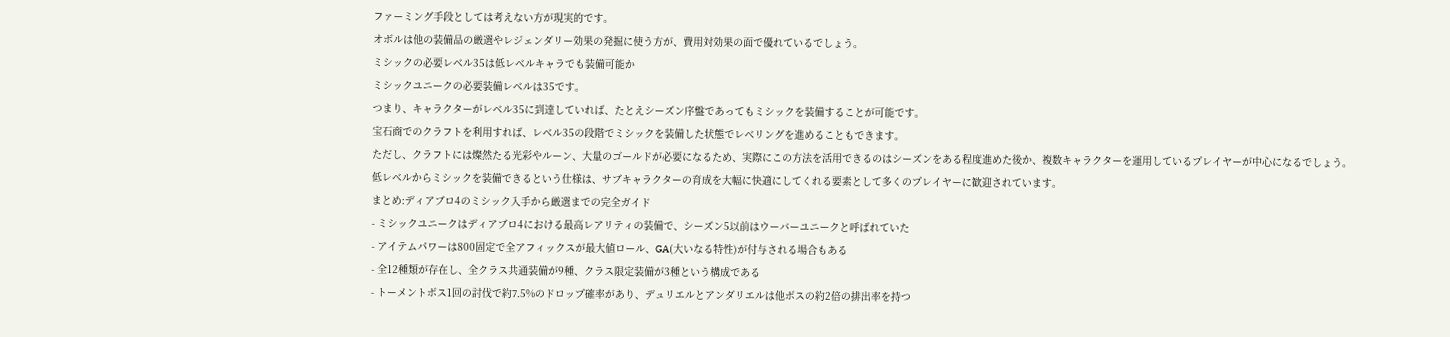ファーミング手段としては考えない方が現実的です。
オボルは他の装備品の厳選やレジェンダリー効果の発掘に使う方が、費用対効果の面で優れているでしょう。
ミシックの必要レベル35は低レベルキャラでも装備可能か
ミシックユニークの必要装備レベルは35です。
つまり、キャラクターがレベル35に到達していれば、たとえシーズン序盤であってもミシックを装備することが可能です。
宝石商でのクラフトを利用すれば、レベル35の段階でミシックを装備した状態でレベリングを進めることもできます。
ただし、クラフトには燦然たる光彩やルーン、大量のゴールドが必要になるため、実際にこの方法を活用できるのはシーズンをある程度進めた後か、複数キャラクターを運用しているプレイヤーが中心になるでしょう。
低レベルからミシックを装備できるという仕様は、サブキャラクターの育成を大幅に快適にしてくれる要素として多くのプレイヤーに歓迎されています。
まとめ:ディアブロ4のミシック入手から厳選までの完全ガイド
- ミシックユニークはディアブロ4における最高レアリティの装備で、シーズン5以前はウーバーユニークと呼ばれていた
- アイテムパワーは800固定で全アフィックスが最大値ロール、GA(大いなる特性)が付与される場合もある
- 全12種類が存在し、全クラス共通装備が9種、クラス限定装備が3種という構成である
- トーメントボス1回の討伐で約7.5%のドロップ確率があり、デュリエルとアンダリエルは他ボスの約2倍の排出率を持つ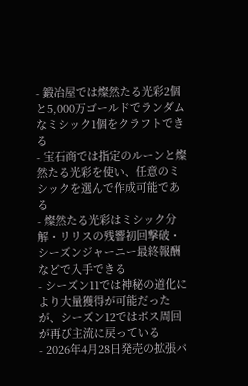- 鍛冶屋では燦然たる光彩2個と5,000万ゴールドでランダムなミシック1個をクラフトできる
- 宝石商では指定のルーンと燦然たる光彩を使い、任意のミシックを選んで作成可能である
- 燦然たる光彩はミシック分解・リリスの残響初回撃破・シーズンジャーニー最終報酬などで入手できる
- シーズン11では神秘の道化により大量獲得が可能だったが、シーズン12ではボス周回が再び主流に戻っている
- 2026年4月28日発売の拡張パ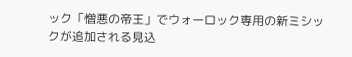ック「憎悪の帝王」でウォーロック専用の新ミシックが追加される見込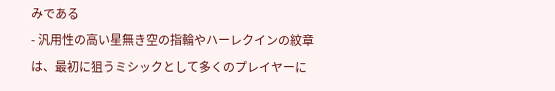みである
- 汎用性の高い星無き空の指輪やハーレクインの紋章は、最初に狙うミシックとして多くのプレイヤーに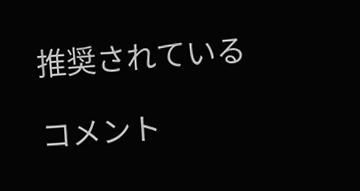推奨されている

コメント